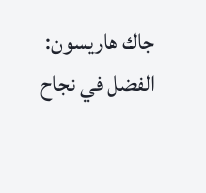جاك هاريسون: الفضل في نجاح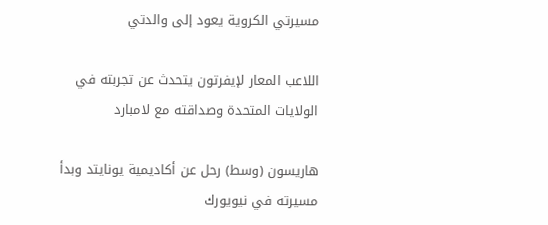مسيرتي الكروية يعود إلى والدتي

اللاعب المعار لإيفرتون يتحدث عن تجربته في الولايات المتحدة وصداقته مع لامبارد

هاريسون (وسط) رحل عن أكاديمية يونايتد وبدأ مسيرته في نيويورك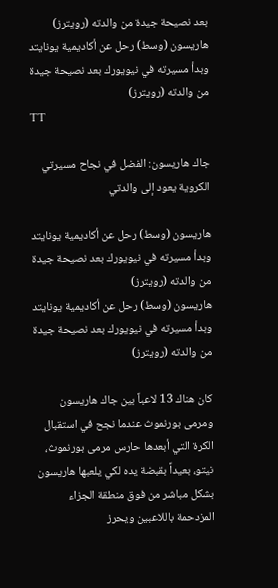بعد نصيحة جيدة من والدته (رويترز)
هاريسون (وسط) رحل عن أكاديمية يونايتد وبدأ مسيرته في نيويورك بعد نصيحة جيدة من والدته (رويترز)
TT

جاك هاريسون: الفضل في نجاح مسيرتي الكروية يعود إلى والدتي

هاريسون (وسط) رحل عن أكاديمية يونايتد وبدأ مسيرته في نيويورك بعد نصيحة جيدة من والدته (رويترز)
هاريسون (وسط) رحل عن أكاديمية يونايتد وبدأ مسيرته في نيويورك بعد نصيحة جيدة من والدته (رويترز)

كان هناك 13 لاعباً بين جاك هاريسون ومرمى بورنموث عندما نجح في استقبال الكرة التي أبعدها حارس مرمى بورنموث، نيتو، بعيداً بقبضة يده لكي يلعبها هاريسون بشكل مباشر من فوق منطقة الجزاء المزدحمة باللاعبين ويحرز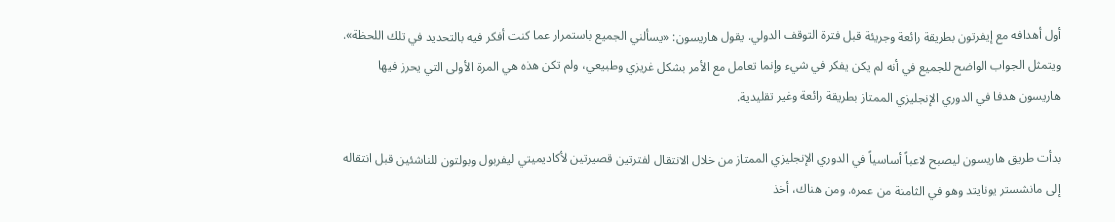أول أهدافه مع إيفرتون بطريقة رائعة وجريئة قبل فترة التوقف الدولي. يقول هاريسون: «يسألني الجميع باستمرار عما كنت أفكر فيه بالتحديد في تلك اللحظة». ويتمثل الجواب الواضح للجميع في أنه لم يكن يفكر في شيء وإنما تعامل مع الأمر بشكل غريزي وطبيعي، ولم تكن هذه هي المرة الأولى التي يحرز فيها هاريسون هدفا في الدوري الإنجليزي الممتاز بطريقة رائعة وغير تقليدية.

بدأت طريق هاريسون ليصبح لاعباً أساسياً في الدوري الإنجليزي الممتاز من خلال الانتقال لفترتين قصيرتين لأكاديميتي ليفربول وبولتون للناشئين قبل انتقاله إلى مانشستر يونايتد وهو في الثامنة من عمره. ومن هناك، أخذ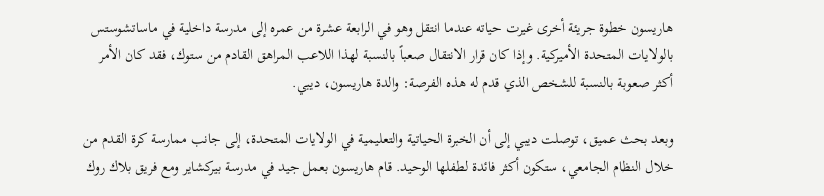هاريسون خطوة جريئة أخرى غيرت حياته عندما انتقل وهو في الرابعة عشرة من عمره إلى مدرسة داخلية في ماساتشوستس بالولايات المتحدة الأميركية. وإذا كان قرار الانتقال صعباً بالنسبة لهذا اللاعب المراهق القادم من ستوك، فقد كان الأمر أكثر صعوبة بالنسبة للشخص الذي قدم له هذه الفرصة: والدة هاريسون، ديبي.

وبعد بحث عميق، توصلت ديبي إلى أن الخبرة الحياتية والتعليمية في الولايات المتحدة، إلى جانب ممارسة كرة القدم من خلال النظام الجامعي، ستكون أكثر فائدة لطفلها الوحيد. قام هاريسون بعمل جيد في مدرسة بيركشاير ومع فريق بلاك روك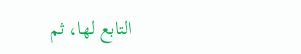التابع لها، ثم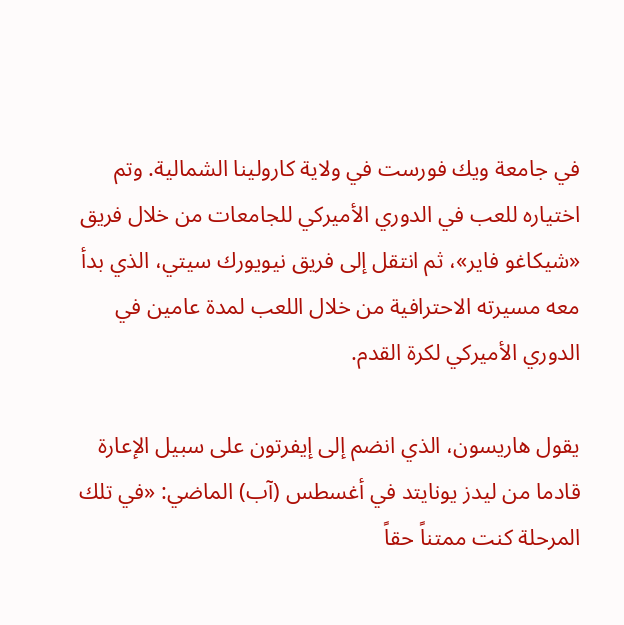في جامعة ويك فورست في ولاية كارولينا الشمالية. وتم اختياره للعب في الدوري الأميركي للجامعات من خلال فريق «شيكاغو فاير»، ثم انتقل إلى فريق نيويورك سيتي، الذي بدأ معه مسيرته الاحترافية من خلال اللعب لمدة عامين في الدوري الأميركي لكرة القدم.

يقول هاريسون، الذي انضم إلى إيفرتون على سبيل الإعارة قادما من ليدز يونايتد في أغسطس (آب) الماضي: «في تلك المرحلة كنت ممتناً حقاً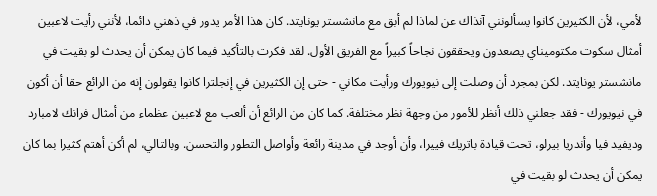لأمي، لأن الكثيرين كانوا يسألونني آنذاك عن لماذا لم أبق مع مانشستر يونايتد. كان هذا الأمر يدور في ذهني دائما، لأنني رأيت لاعبين أمثال سكوت مكتوميناي يصعدون ويحققون نجاحاً كبيراً مع الفريق الأول. لقد فكرت بالتأكيد فيما كان يمكن أن يحدث لو بقيت في مانشستر يونايتد. لكن بمجرد أن وصلت إلى نيويورك ورأيت مكاني - حتى إن الكثيرين في إنجلترا كانوا يقولون إنه من الرائع حقا أن أكون في نيويورك - فقد جعلني ذلك أنظر للأمور من وجهة نظر مختلفة. كما كان من الرائع أن ألعب مع لاعبين عظماء من أمثال فرانك لامبارد وديفيد فيا وأندريا بيرلو، تحت قيادة باتريك فييرا، وأن أوجد في مدينة رائعة وأواصل التطور والتحسن. وبالتالي، لم أكن أهتم كثيرا بما كان يمكن أن يحدث لو بقيت في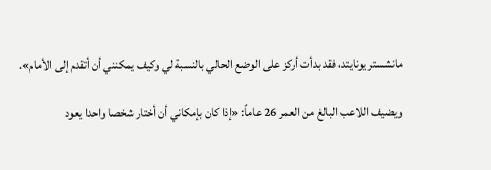مانشستر يونايتد، فقد بدأت أركز على الوضع الحالي بالنسبة لي وكيف يمكنني أن أتقدم إلى الأمام».

ويضيف اللاعب البالغ من العمر 26 عاماً: «إذا كان بإمكاني أن أختار شخصا واحدا يعود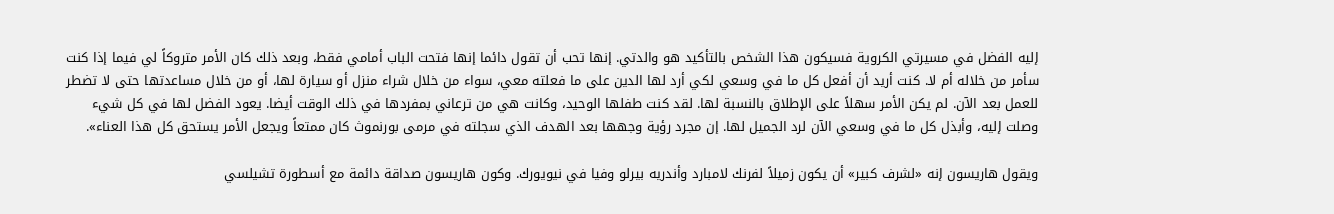إليه الفضل في مسيرتي الكروية فسيكون هذا الشخص بالتأكيد هو والدتي. إنها تحب أن تقول دائما إنها فتحت الباب أمامي فقط، وبعد ذلك كان الأمر متروكاً لي فيما إذا كنت سأمر من خلاله أم لا. كنت أريد أن أفعل كل ما في وسعي لكي أرد لها الدين على ما فعلته معي، سواء من خلال شراء منزل أو سيارة لها، أو من خلال مساعدتها حتى لا تضطر للعمل بعد الآن. لم يكن الأمر سهلاً على الإطلاق بالنسبة لها. لقد كنت طفلها الوحيد، وكانت هي من ترعاني بمفردها في ذلك الوقت أيضا. يعود الفضل لها في كل شيء وصلت إليه، وأبذل كل ما في وسعي الآن لرد الجميل لها. إن مجرد رؤية وجهها بعد الهدف الذي سجلته في مرمى بورنموث كان ممتعاً ويجعل الأمر يستحق كل هذا العناء».

ويقول هاريسون إنه «لشرف كبير» أن يكون زميلاً لفرنك لامبارد وأندريه بيرلو وفيا في نيويورك. وكون هاريسون صداقة دائمة مع أسطورة تشيلسي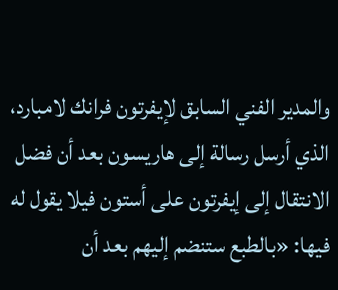والمدير الفني السابق لإيفرتون فرانك لامبارد، الذي أرسل رسالة إلى هاريسون بعد أن فضل الانتقال إلى إيفرتون على أستون فيلا يقول له فيها: «بالطبع ستنضم إليهم بعد أن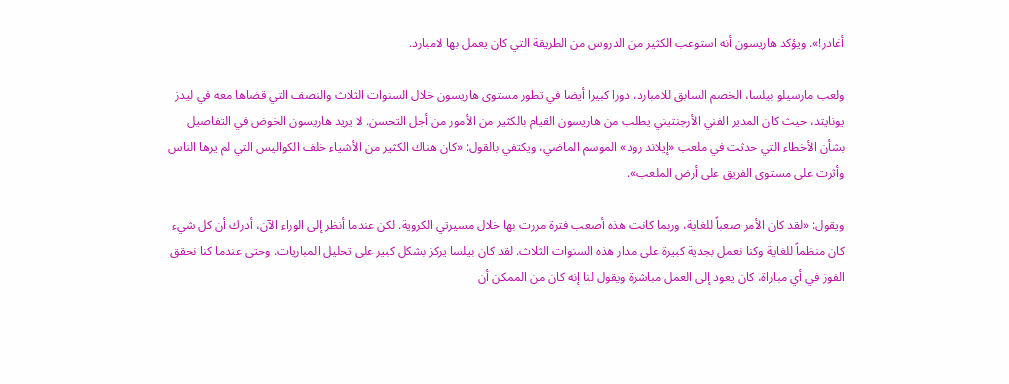أغادر!». ويؤكد هاريسون أنه استوعب الكثير من الدروس من الطريقة التي كان يعمل بها لامبارد.

ولعب مارسيلو بيلسا، الخصم السابق للامبارد، دورا كبيرا أيضا في تطور مستوى هاريسون خلال السنوات الثلاث والنصف التي قضاها معه في ليدز يونايتد، حيث كان المدير الفني الأرجنتيني يطلب من هاريسون القيام بالكثير من الأمور من أجل التحسن. لا يريد هاريسون الخوض في التفاصيل بشأن الأخطاء التي حدثت في ملعب «إيلاند رود» الموسم الماضي، ويكتفي بالقول: «كان هناك الكثير من الأشياء خلف الكواليس التي لم يرها الناس وأثرت على مستوى الفريق على أرض الملعب».

ويقول: «لقد كان الأمر صعباً للغاية، وربما كانت هذه أصعب فترة مررت بها خلال مسيرتي الكروية. لكن عندما أنظر إلى الوراء الآن، أدرك أن كل شيء كان منظماً للغاية وكنا نعمل بجدية كبيرة على مدار هذه السنوات الثلاث. لقد كان بيلسا يركز بشكل كبير على تحليل المباريات. وحتى عندما كنا نحقق الفوز في أي مباراة، كان يعود إلى العمل مباشرة ويقول لنا إنه كان من الممكن أن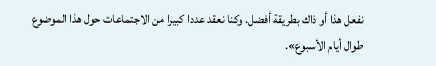نفعل هذا أو ذاك بطريقة أفضل. وكنا نعقد عددا كبيرا من الاجتماعات حول هذا الموضوع طوال أيام الأسبوع».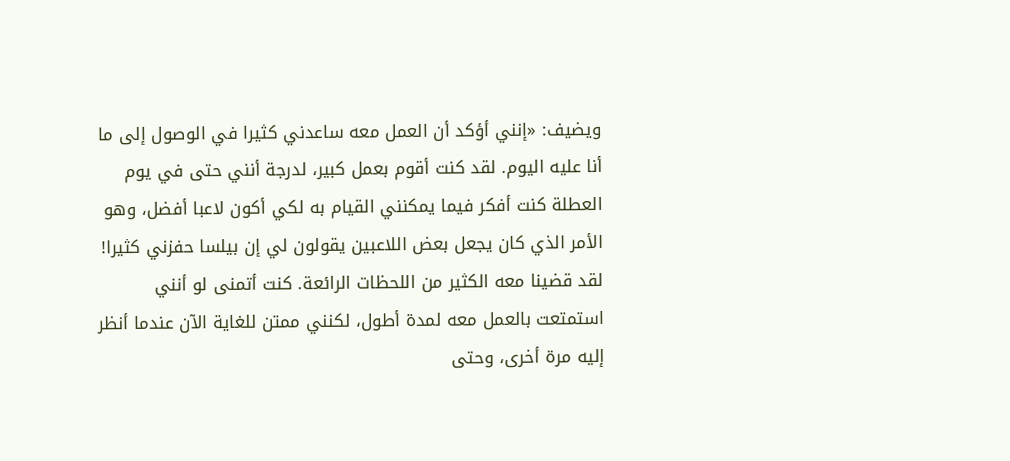ويضيف: «إنني أؤكد أن العمل معه ساعدني كثيرا في الوصول إلى ما أنا عليه اليوم. لقد كنت أقوم بعمل كبير، لدرجة أنني حتى في يوم العطلة كنت أفكر فيما يمكنني القيام به لكي أكون لاعبا أفضل، وهو الأمر الذي كان يجعل بعض اللاعبين يقولون لي إن بيلسا حفزني كثيرا! لقد قضينا معه الكثير من اللحظات الرائعة. كنت أتمنى لو أنني استمتعت بالعمل معه لمدة أطول، لكنني ممتن للغاية الآن عندما أنظر إليه مرة أخرى، وحتى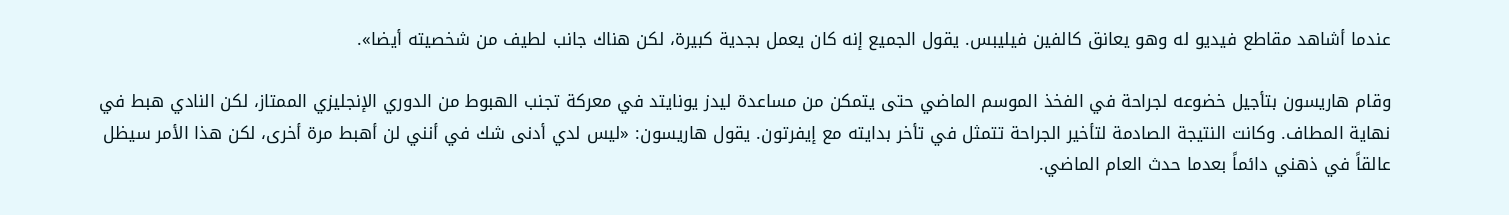عندما أشاهد مقاطع فيديو له وهو يعانق كالفين فيليبس. يقول الجميع إنه كان يعمل بجدية كبيرة، لكن هناك جانب لطيف من شخصيته أيضا».

وقام هاريسون بتأجيل خضوعه لجراحة في الفخذ الموسم الماضي حتى يتمكن من مساعدة ليدز يونايتد في معركة تجنب الهبوط من الدوري الإنجليزي الممتاز، لكن النادي هبط في نهاية المطاف. وكانت النتيجة الصادمة لتأخير الجراحة تتمثل في تأخر بدايته مع إيفرتون. يقول هاريسون: «ليس لدي أدنى شك في أنني لن أهبط مرة أخرى، لكن هذا الأمر سيظل عالقاً في ذهني دائماً بعدما حدث العام الماضي.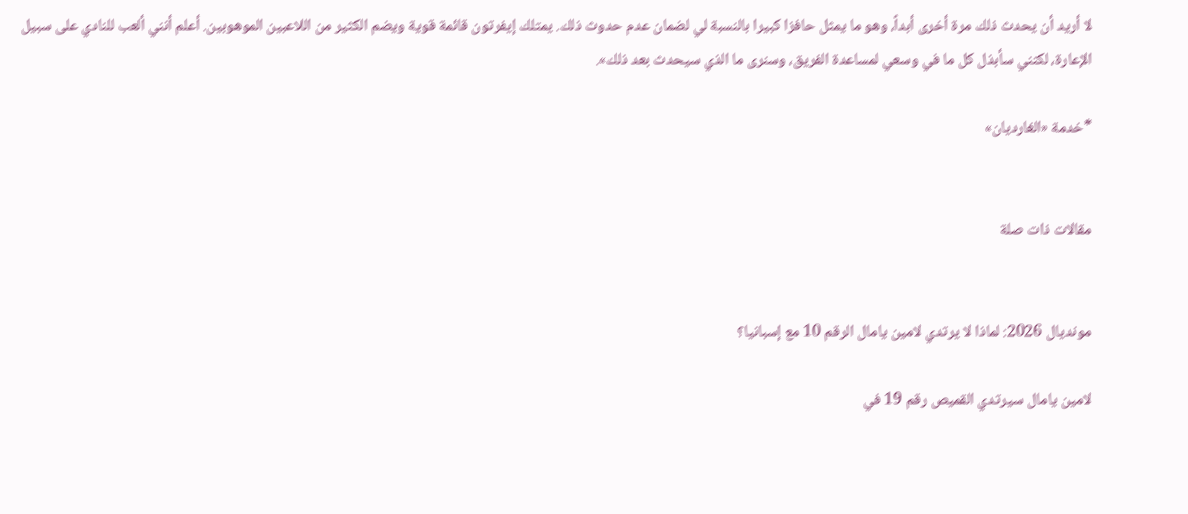لا أريد أن يحدث ذلك مرة أخرى أبداً، وهو ما يمثل حافزا كبيرا بالنسبة لي لضمان عدم حدوث ذلك. يمتلك إيفرتون قائمة قوية ويضم الكثير من اللاعبين الموهوبين. أعلم أنني ألعب للنادي على سبيل الإعارة، لكنني سأبذل كل ما في وسعي لمساعدة الفريق، وسنرى ما الذي سيحدث بعد ذلك».

*خدمة «الغارديان»


مقالات ذات صلة


مونديال 2026: لماذا لا يرتدي لامين يامال الرقم 10 مع إسبانيا؟

لامين يامال سيرتدي القميص رقم 19 في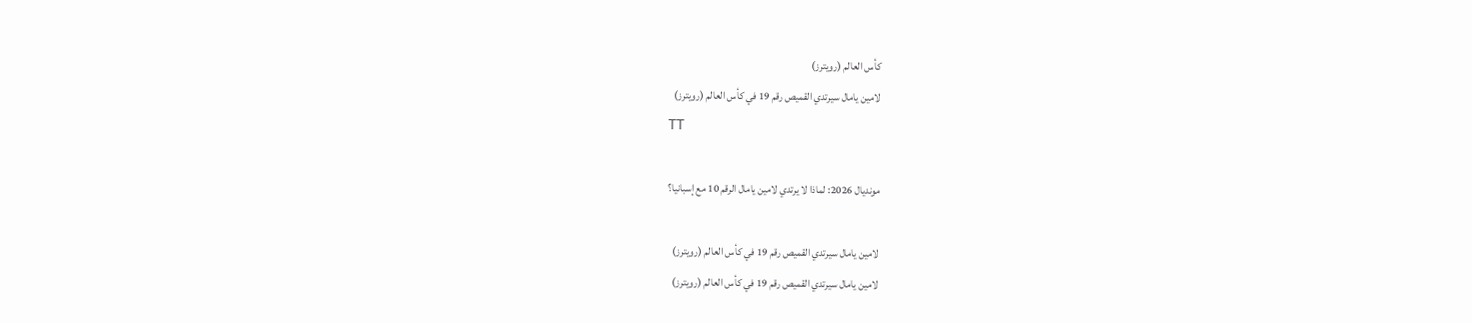كأس العالم (رويترز)
لامين يامال سيرتدي القميص رقم 19 في كأس العالم (رويترز)
TT

مونديال 2026: لماذا لا يرتدي لامين يامال الرقم 10 مع إسبانيا؟

لامين يامال سيرتدي القميص رقم 19 في كأس العالم (رويترز)
لامين يامال سيرتدي القميص رقم 19 في كأس العالم (رويترز)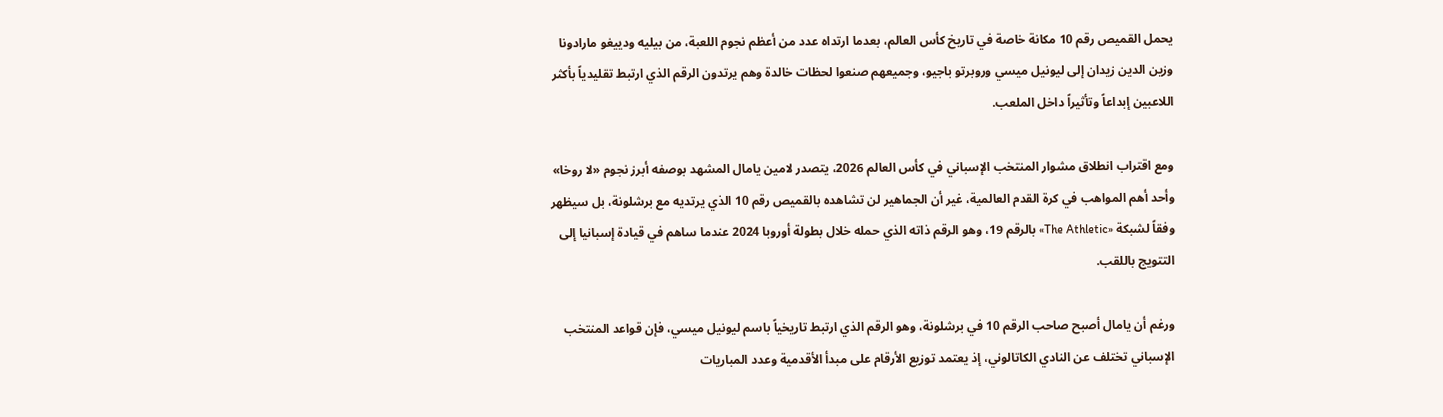يحمل القميص رقم 10 مكانة خاصة في تاريخ كأس العالم، بعدما ارتداه عدد من أعظم نجوم اللعبة، من بيليه ودييغو مارادونا وزين الدين زيدان إلى ليونيل ميسي وروبرتو باجيو، وجميعهم صنعوا لحظات خالدة وهم يرتدون الرقم الذي ارتبط تقليدياً بأكثر اللاعبين إبداعاً وتأثيراً داخل الملعب.

ومع اقتراب انطلاق مشوار المنتخب الإسباني في كأس العالم 2026، يتصدر لامين يامال المشهد بوصفه أبرز نجوم «لا روخا» وأحد أهم المواهب في كرة القدم العالمية، غير أن الجماهير لن تشاهده بالقميص رقم 10 الذي يرتديه مع برشلونة، بل سيظهر وفقاً لشبكة «The Athletic» بالرقم 19، وهو الرقم ذاته الذي حمله خلال بطولة أوروبا 2024 عندما ساهم في قيادة إسبانيا إلى التتويج باللقب.

ورغم أن يامال أصبح صاحب الرقم 10 في برشلونة، وهو الرقم الذي ارتبط تاريخياً باسم ليونيل ميسي، فإن قواعد المنتخب الإسباني تختلف عن النادي الكاتالوني، إذ يعتمد توزيع الأرقام على مبدأ الأقدمية وعدد المباريات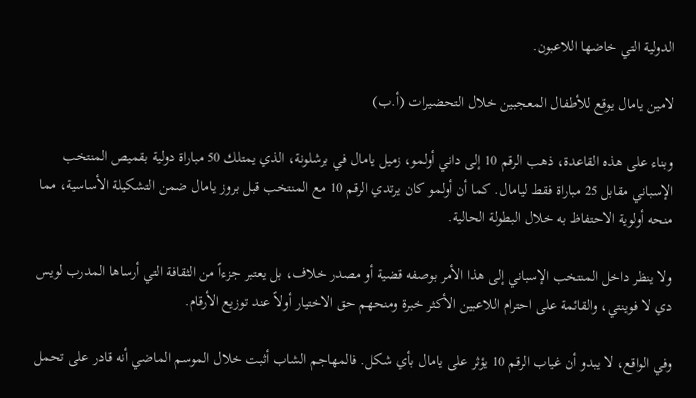الدولية التي خاضها اللاعبون.

لامين يامال يوقع للأطفال المعجبين خلال التحضيرات (أ.ب)

وبناء على هذه القاعدة، ذهب الرقم 10 إلى داني أولمو، زميل يامال في برشلونة، الذي يمتلك 50 مباراة دولية بقميص المنتخب الإسباني مقابل 25 مباراة فقط ليامال. كما أن أولمو كان يرتدي الرقم 10 مع المنتخب قبل بروز يامال ضمن التشكيلة الأساسية، مما منحه أولوية الاحتفاظ به خلال البطولة الحالية.

ولا ينظر داخل المنتخب الإسباني إلى هذا الأمر بوصفه قضية أو مصدر خلاف، بل يعتبر جزءاً من الثقافة التي أرساها المدرب لويس دي لا فوينتي، والقائمة على احترام اللاعبين الأكثر خبرة ومنحهم حق الاختيار أولاً عند توزيع الأرقام.

وفي الواقع، لا يبدو أن غياب الرقم 10 يؤثر على يامال بأي شكل. فالمهاجم الشاب أثبت خلال الموسم الماضي أنه قادر على تحمل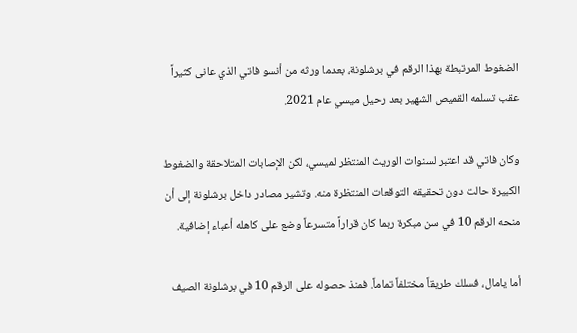الضغوط المرتبطة بهذا الرقم في برشلونة، بعدما ورثه من أنسو فاتي الذي عانى كثيراً عقب تسلمه القميص الشهير بعد رحيل ميسي عام 2021.

وكان فاتي قد اعتبر لسنوات الوريث المنتظر لميسي، لكن الإصابات المتلاحقة والضغوط الكبيرة حالت دون تحقيقه التوقعات المنتظرة منه. وتشير مصادر داخل برشلونة إلى أن منحه الرقم 10 في سن مبكرة ربما كان قراراً متسرعاً وضع على كاهله أعباء إضافية.

أما يامال، فسلك طريقاً مختلفاً تماماً. فمنذ حصوله على الرقم 10 في برشلونة الصيف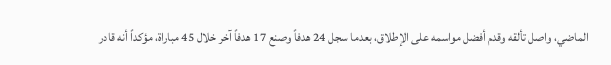الماضي، واصل تألقه وقدم أفضل مواسمه على الإطلاق، بعدما سجل 24 هدفاً وصنع 17 هدفاً آخر خلال 45 مباراة، مؤكداً أنه قادر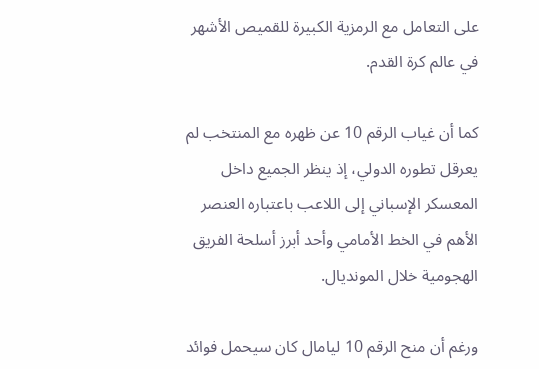على التعامل مع الرمزية الكبيرة للقميص الأشهر في عالم كرة القدم.

كما أن غياب الرقم 10 عن ظهره مع المنتخب لم يعرقل تطوره الدولي، إذ ينظر الجميع داخل المعسكر الإسباني إلى اللاعب باعتباره العنصر الأهم في الخط الأمامي وأحد أبرز أسلحة الفريق الهجومية خلال المونديال.

ورغم أن منح الرقم 10 ليامال كان سيحمل فوائد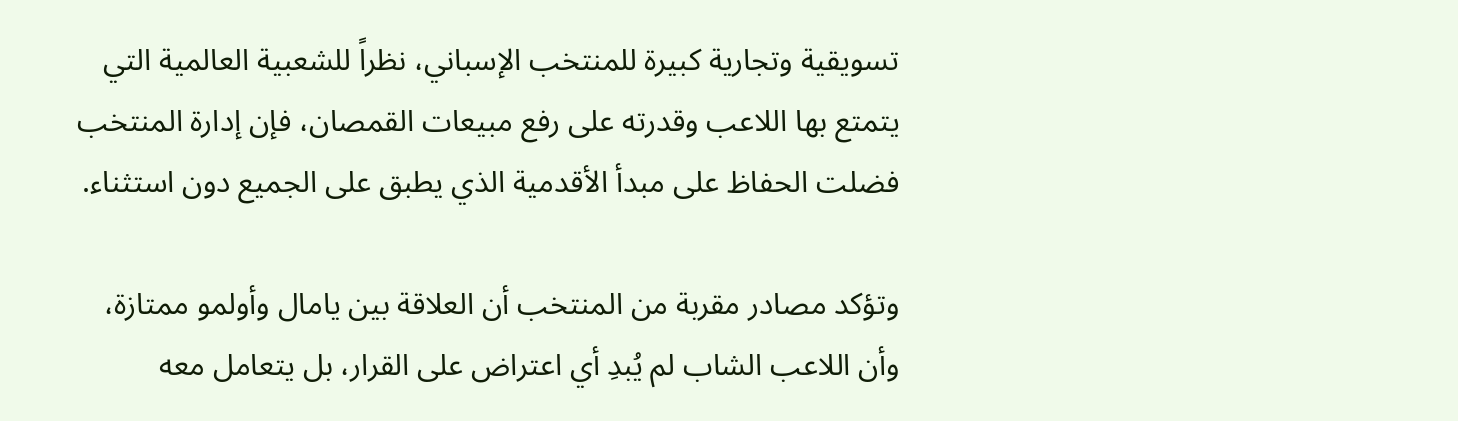تسويقية وتجارية كبيرة للمنتخب الإسباني، نظراً للشعبية العالمية التي يتمتع بها اللاعب وقدرته على رفع مبيعات القمصان، فإن إدارة المنتخب فضلت الحفاظ على مبدأ الأقدمية الذي يطبق على الجميع دون استثناء.

وتؤكد مصادر مقربة من المنتخب أن العلاقة بين يامال وأولمو ممتازة، وأن اللاعب الشاب لم يُبدِ أي اعتراض على القرار، بل يتعامل معه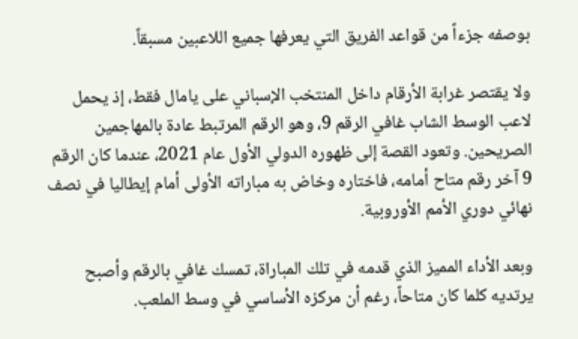بوصفه جزءاً من قواعد الفريق التي يعرفها جميع اللاعبين مسبقاً.

ولا يقتصر غرابة الأرقام داخل المنتخب الإسباني على يامال فقط، إذ يحمل لاعب الوسط الشاب غافي الرقم 9، وهو الرقم المرتبط عادة بالمهاجمين الصريحين. وتعود القصة إلى ظهوره الدولي الأول عام 2021، عندما كان الرقم 9 آخر رقم متاح أمامه، فاختاره وخاض به مباراته الأولى أمام إيطاليا في نصف نهائي دوري الأمم الأوروبية.

وبعد الأداء المميز الذي قدمه في تلك المباراة، تمسك غافي بالرقم وأصبح يرتديه كلما كان متاحاً، رغم أن مركزه الأساسي في وسط الملعب.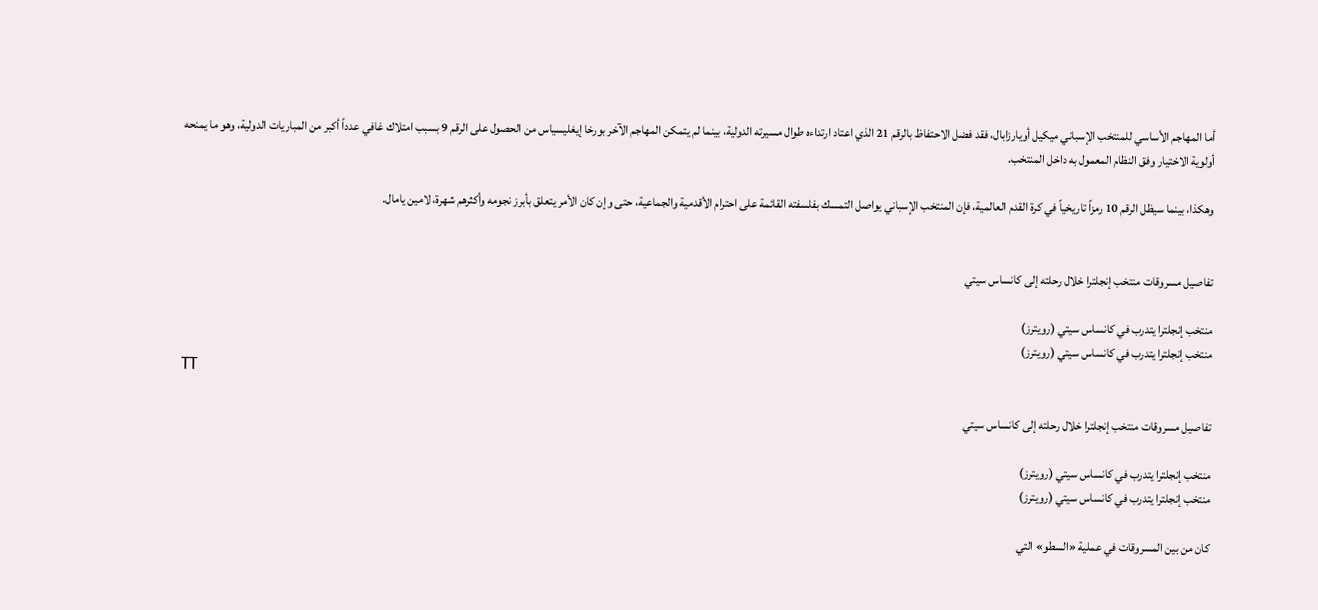أما المهاجم الأساسي للمنتخب الإسباني ميكيل أويارزابال، فقد فضل الاحتفاظ بالرقم 21 الذي اعتاد ارتداءه طوال مسيرته الدولية، بينما لم يتمكن المهاجم الآخر بورخا إيغليسياس من الحصول على الرقم 9 بسبب امتلاك غافي عدداً أكبر من المباريات الدولية، وهو ما يمنحه أولوية الاختيار وفق النظام المعمول به داخل المنتخب.

وهكذا، بينما سيظل الرقم 10 رمزاً تاريخياً في كرة القدم العالمية، فإن المنتخب الإسباني يواصل التمسك بفلسفته القائمة على احترام الأقدمية والجماعية، حتى وإن كان الأمر يتعلق بأبرز نجومه وأكثرهم شهرة، لامين يامال.


تفاصيل مسروقات منتخب إنجلترا خلال رحلته إلى كانساس سيتي

منتخب إنجلترا يتدرب في كانساس سيتي (رويترز)
منتخب إنجلترا يتدرب في كانساس سيتي (رويترز)
TT

تفاصيل مسروقات منتخب إنجلترا خلال رحلته إلى كانساس سيتي

منتخب إنجلترا يتدرب في كانساس سيتي (رويترز)
منتخب إنجلترا يتدرب في كانساس سيتي (رويترز)

كان من بين المسروقات في عملية «السطو» التي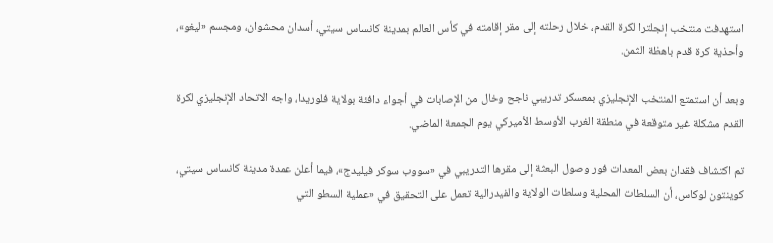استهدفت منتخب إنجلترا لكرة القدم، خلال رحلته إلى مقر إقامته في كأس العالم بمدينة كانساس سيتي، أسدان محشوان، ومجسم «ليغو»، وأحذية كرة قدم باهظة الثمن.

وبعد أن استمتع المنتخب الإنجليزي بمعسكر تدريبي ناجح وخال من الإصابات في أجواء دافئة بولاية فلوريدا، واجه الاتحاد الإنجليزي لكرة القدم مشكلة غير متوقعة في منطقة الغرب الأوسط الأميركي يوم الجمعة الماضي.

تم اكتشاف فقدان بعض المعدات فور وصول البعثة إلى مقرها التدريبي في «سووب سوكر فيليدج»، فيما أعلن عمدة مدينة كانساس سيتي، كوينتون لوكاس، أن السلطات المحلية وسلطات الولاية والفيدرالية تعمل على التحقيق في «عملية السطو التي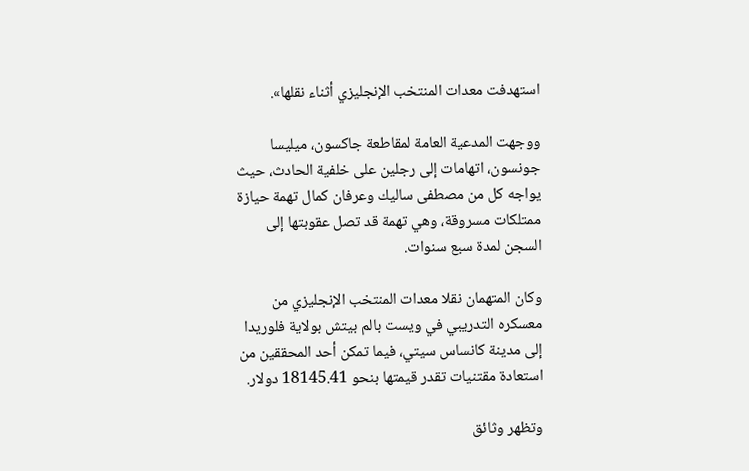استهدفت معدات المنتخب الإنجليزي أثناء نقلها».

ووجهت المدعية العامة لمقاطعة جاكسون، ميليسا جونسون، اتهامات إلى رجلين على خلفية الحادث، حيث يواجه كل من مصطفى ساليك وعرفان كمال تهمة حيازة ممتلكات مسروقة، وهي تهمة قد تصل عقوبتها إلى السجن لمدة سبع سنوات.

وكان المتهمان نقلا معدات المنتخب الإنجليزي من معسكره التدريبي في ويست بالم بيتش بولاية فلوريدا إلى مدينة كانساس سيتي، فيما تمكن أحد المحققين من استعادة مقتنيات تقدر قيمتها بنحو 18145.41 دولار.

وتظهر وثائق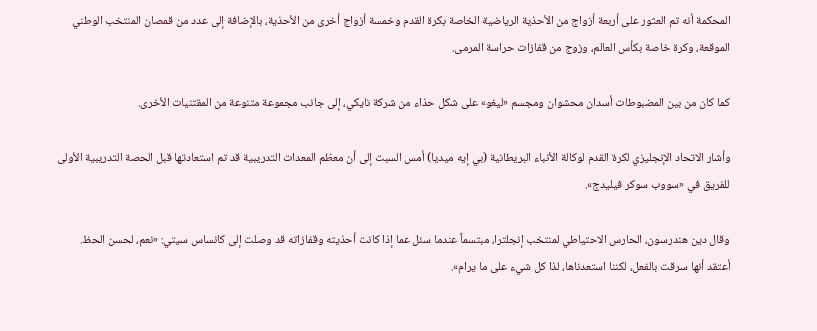المحكمة أنه تم العثور على أربعة أزواج من الأحذية الرياضية الخاصة بكرة القدم وخمسة أزواج أخرى من الأحذية، بالإضافة إلى عدد من قمصان المنتخب الوطني الموقعة، وكرة خاصة بكأس العالم، وزوج من قفازات حراسة المرمى.

كما كان من بين المضبوطات أسدان محشوان ومجسم «ليغو» على شكل حذاء من شركة نايكي، إلى جانب مجموعة متنوعة من المقتنيات الأخرى.

وأشار الاتحاد الإنجليزي لكرة القدم لوكالة الأنباء البريطانية (بي إيه ميديا) أمس السبت إلى أن معظم المعدات التدريبية قد تم استعادتها قبل الحصة التدريبية الأولى للفريق في «سووب سوكر فيليدج».

وقال دين هندرسون، الحارس الاحتياطي لمنتخب إنجلترا، مبتسماً عندما سئل عما إذا كانت أحذيته وقفازاته قد وصلت إلى كانساس سيتي: «نعم، لحسن الحظ. أعتقد أنها سرقت بالفعل، لكننا استعدناها، لذا كل شيء على ما يرام».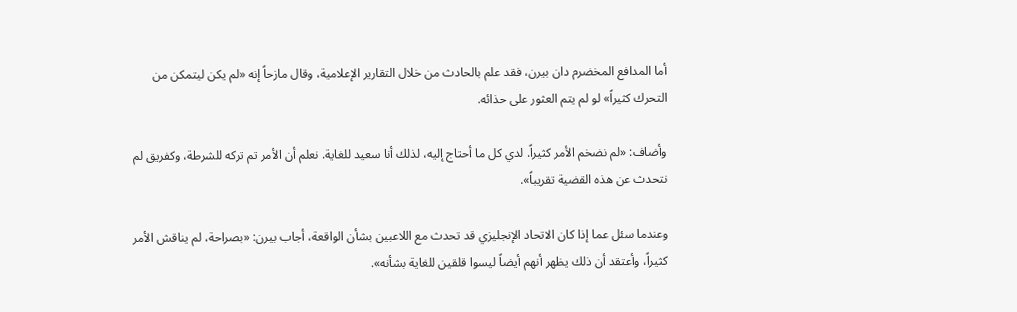أما المدافع المخضرم دان بيرن، فقد علم بالحادث من خلال التقارير الإعلامية، وقال مازحاً إنه «لم يكن ليتمكن من التحرك كثيراً» لو لم يتم العثور على حذائه.

وأضاف: «لم نضخم الأمر كثيراً. لدي كل ما أحتاج إليه، لذلك أنا سعيد للغاية. نعلم أن الأمر تم تركه للشرطة، وكفريق لم نتحدث عن هذه القضية تقريباً».

وعندما سئل عما إذا كان الاتحاد الإنجليزي قد تحدث مع اللاعبين بشأن الواقعة، أجاب بيرن: «بصراحة، لم يناقش الأمر كثيراً، وأعتقد أن ذلك يظهر أنهم أيضاً ليسوا قلقين للغاية بشأنه».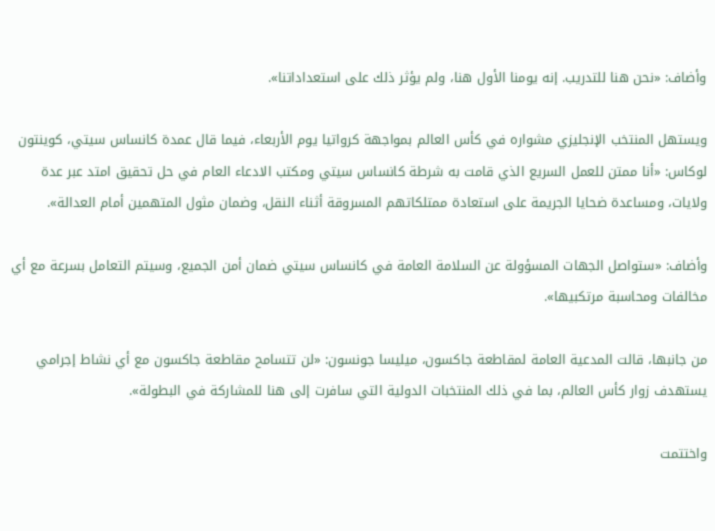وأضاف: «نحن هنا للتدريب. إنه يومنا الأول هنا، ولم يؤثر ذلك على استعداداتنا».

ويستهل المنتخب الإنجليزي مشواره في كأس العالم بمواجهة كرواتيا يوم الأربعاء، فيما قال عمدة كانساس سيتي، كوينتون لوكاس: «أنا ممتن للعمل السريع الذي قامت به شرطة كانساس سيتي ومكتب الادعاء العام في حل تحقيق امتد عبر عدة ولايات، ومساعدة ضحايا الجريمة على استعادة ممتلكاتهم المسروقة أثناء النقل، وضمان مثول المتهمين أمام العدالة».

وأضاف: «ستواصل الجهات المسؤولة عن السلامة العامة في كانساس سيتي ضمان أمن الجميع، وسيتم التعامل بسرعة مع أي مخالفات ومحاسبة مرتكبيها».

من جانبها، قالت المدعية العامة لمقاطعة جاكسون، ميليسا جونسون: «لن تتسامح مقاطعة جاكسون مع أي نشاط إجرامي يستهدف زوار كأس العالم، بما في ذلك المنتخبات الدولية التي سافرت إلى هنا للمشاركة في البطولة».

واختتمت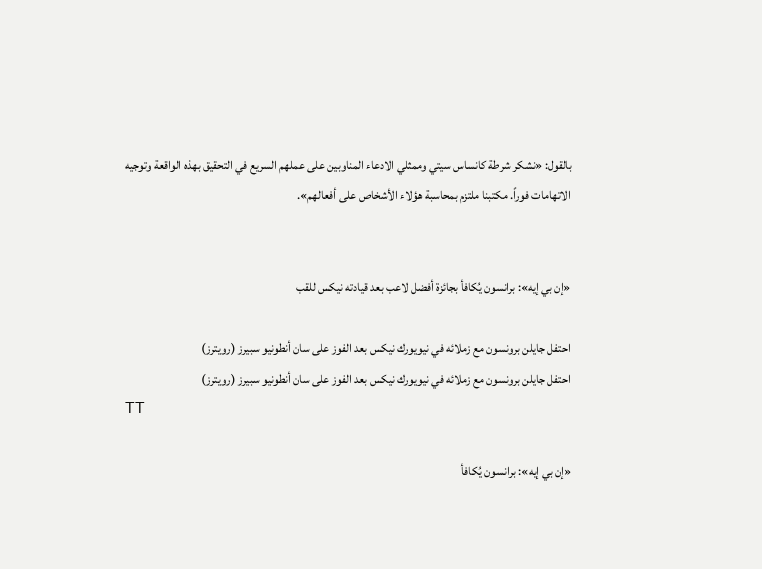بالقول: «نشكر شرطة كانساس سيتي وممثلي الادعاء المناوبين على عملهم السريع في التحقيق بهذه الواقعة وتوجيه الاتهامات فوراً. مكتبنا ملتزم بمحاسبة هؤلاء الأشخاص على أفعالهم».


«إن بي إيه»: برانسون يُكافأ بجائزة أفضل لاعب بعد قيادته نيكس للقب

احتفل جايلن برونسون مع زملائه في نيويورك نيكس بعد الفوز على سان أنطونيو سبيرز (رويترز)
احتفل جايلن برونسون مع زملائه في نيويورك نيكس بعد الفوز على سان أنطونيو سبيرز (رويترز)
TT

«إن بي إيه»: برانسون يُكافأ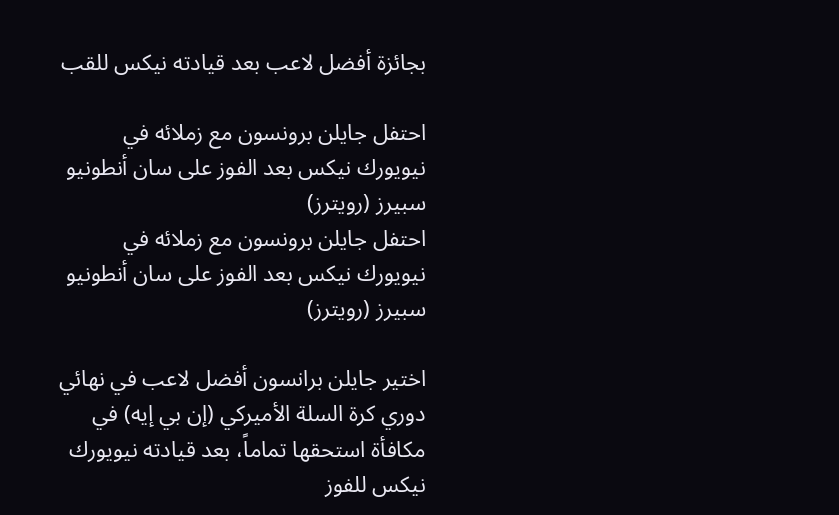بجائزة أفضل لاعب بعد قيادته نيكس للقب

احتفل جايلن برونسون مع زملائه في نيويورك نيكس بعد الفوز على سان أنطونيو سبيرز (رويترز)
احتفل جايلن برونسون مع زملائه في نيويورك نيكس بعد الفوز على سان أنطونيو سبيرز (رويترز)

اختير جايلن برانسون أفضل لاعب في نهائي دوري كرة السلة الأميركي (إن بي إيه) في مكافأة استحقها تماماً، بعد قيادته نيويورك نيكس للفوز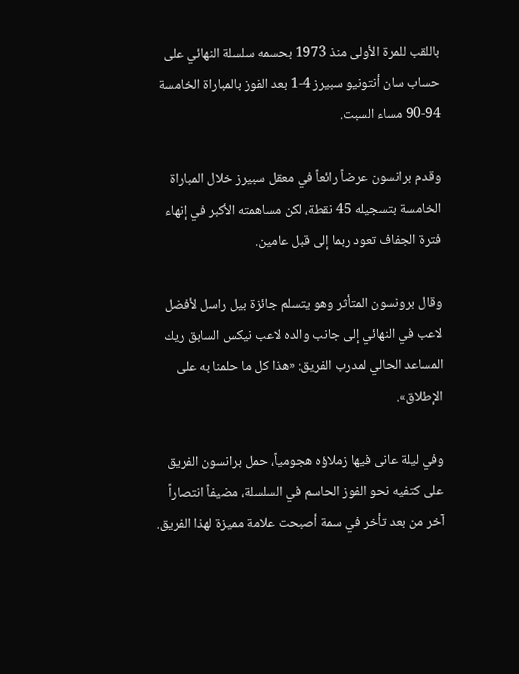باللقب للمرة الأولى منذ 1973 بحسمه سلسلة النهائي على حساب سان أنتونيو سبيرز 4-1 بعد الفوز بالمباراة الخامسة 94-90 مساء السبت.

وقدم برانسون عرضاً رائعاً في معقل سبيرز خلال المباراة الخامسة بتسجيله 45 نقطة، لكن مساهمته الأكبر في إنهاء فترة الجفاف تعود ربما إلى قبل عامين.

وقال برونسون المتأثر وهو يتسلم جائزة بيل راسل لأفضل لاعب في النهائي إلى جانب والده لاعب نيكس السابق ريك المساعد الحالي لمدرب الفريق: «هذا كل ما حلمنا به على الإطلاق».

وفي ليلة عانى فيها زملاؤه هجومياً، حمل برانسون الفريق على كتفيه نحو الفوز الحاسم في السلسلة، مضيفاً انتصاراً آخر من بعد تأخر في سمة أصبحت علامة مميزة لهذا الفريق.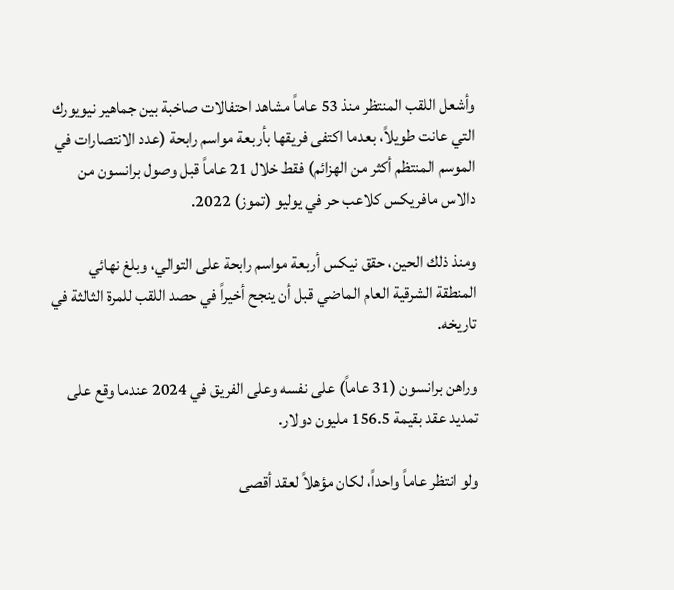وأشعل اللقب المنتظر منذ 53 عاماً مشاهد احتفالات صاخبة بين جماهير نيويورك التي عانت طويلاً، بعدما اكتفى فريقها بأربعة مواسم رابحة (عدد الانتصارات في الموسم المنتظم أكثر من الهزائم) فقط خلال 21 عاماً قبل وصول برانسون من دالاس مافريكس كلاعب حر في يوليو (تموز) 2022.

ومنذ ذلك الحين، حقق نيكس أربعة مواسم رابحة على التوالي، وبلغ نهائي المنطقة الشرقية العام الماضي قبل أن ينجح أخيراً في حصد اللقب للمرة الثالثة في تاريخه.

وراهن برانسون (31 عاماً) على نفسه وعلى الفريق في 2024 عندما وقع على تمديد عقد بقيمة 156.5 مليون دولار.

ولو انتظر عاماً واحداً، لكان مؤهلاً لعقد أقصى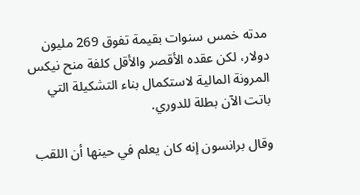مدته خمس سنوات بقيمة تفوق 269 مليون دولار، لكن عقده الأقصر والأقل كلفة منح نيكس المرونة المالية لاستكمال بناء التشكيلة التي باتت الآن بطلة للدوري.

وقال برانسون إنه كان يعلم في حينها أن اللقب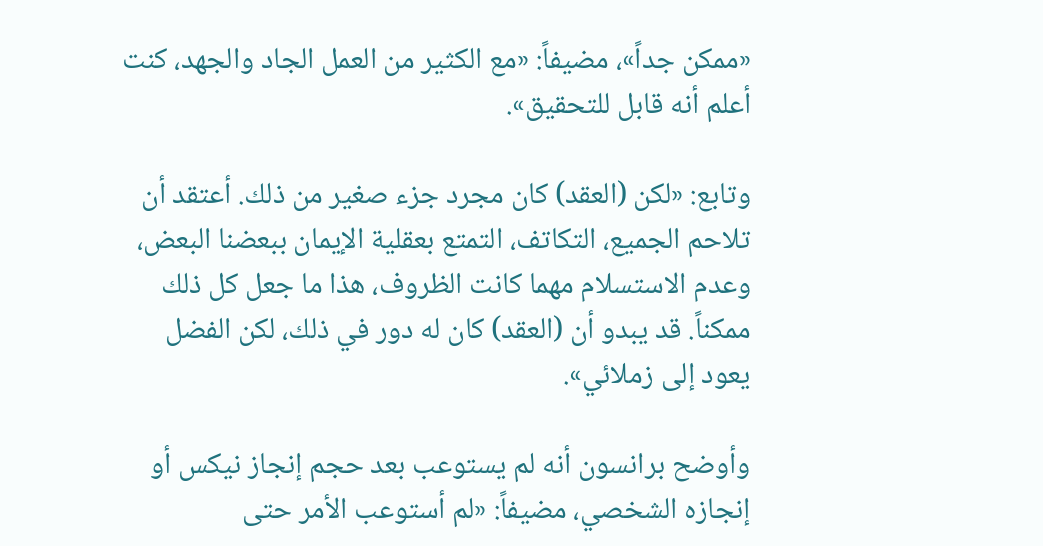«ممكن جداً»، مضيفاً: «مع الكثير من العمل الجاد والجهد، كنت أعلم أنه قابل للتحقيق».

وتابع: «لكن (العقد) كان مجرد جزء صغير من ذلك. أعتقد أن تلاحم الجميع، التكاتف، التمتع بعقلية الإيمان ببعضنا البعض، وعدم الاستسلام مهما كانت الظروف، هذا ما جعل كل ذلك ممكناً. قد يبدو أن (العقد) كان له دور في ذلك، لكن الفضل يعود إلى زملائي».

وأوضح برانسون أنه لم يستوعب بعد حجم إنجاز نيكس أو إنجازه الشخصي، مضيفاً: «لم أستوعب الأمر حتى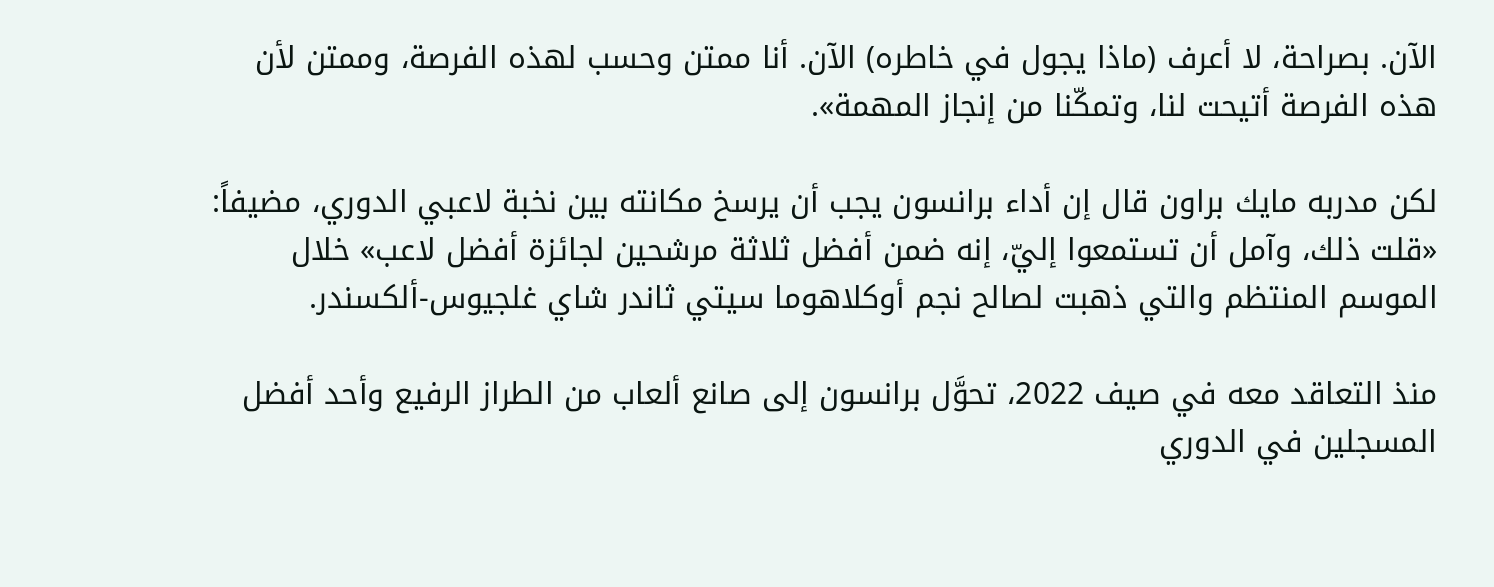الآن. بصراحة، لا أعرف (ماذا يجول في خاطره) الآن. أنا ممتن وحسب لهذه الفرصة، وممتن لأن هذه الفرصة أتيحت لنا، وتمكّنا من إنجاز المهمة».

لكن مدربه مايك براون قال إن أداء برانسون يجب أن يرسخ مكانته بين نخبة لاعبي الدوري، مضيفاً: «قلت ذلك، وآمل أن تستمعوا إليّ، إنه ضمن أفضل ثلاثة مرشحين لجائزة أفضل لاعب» خلال الموسم المنتظم والتي ذهبت لصالح نجم أوكلاهوما سيتي ثاندر شاي غلجيوس-ألكسندر.

منذ التعاقد معه في صيف 2022، تحوَّل برانسون إلى صانع ألعاب من الطراز الرفيع وأحد أفضل المسجلين في الدوري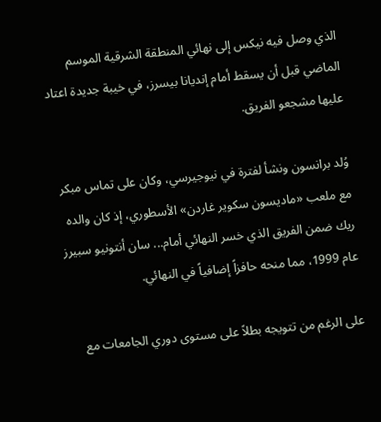الذي وصل فيه نيكس إلى نهائي المنطقة الشرقية الموسم الماضي قبل أن يسقط أمام إنديانا بيسرز، في خيبة جديدة اعتاد عليها مشجعو الفريق.

وُلد برانسون ونشأ لفترة في نيوجيرسي، وكان على تماس مبكر مع ملعب «ماديسون سكوير غاردن» الأسطوري، إذ كان والده ريك ضمن الفريق الذي خسر النهائي أمام... سان أنتونيو سبيرز عام 1999، مما منحه حافزاً إضافياً في النهائي.

على الرغم من تتويجه بطلاً على مستوى دوري الجامعات مع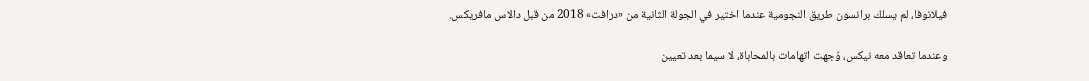فيلانوفا، لم يسلك برانسون طريق النجومية عندما اختير في الجولة الثانية من «درافت» 2018 من قبل دالاس مافريكس.

وعندما تعاقد معه نيكس، وُجهت اتهامات بالمحاباة، لا سيما بعد تعيين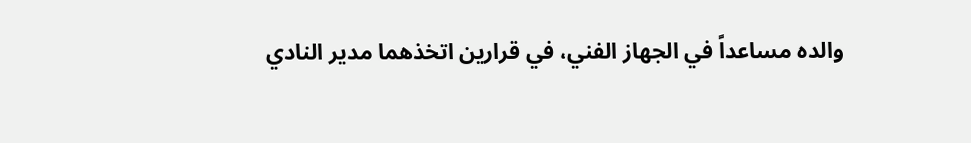والده مساعداً في الجهاز الفني، في قرارين اتخذهما مدير النادي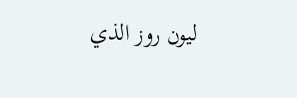ليون روز الذي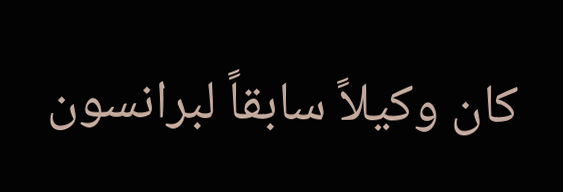كان وكيلاً سابقاً لبرانسون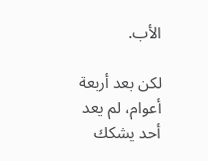الأب.

لكن بعد أربعة أعوام، لم يعد أحد يشكك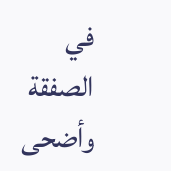في الصفقة وأضحى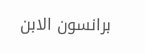برانسون الابن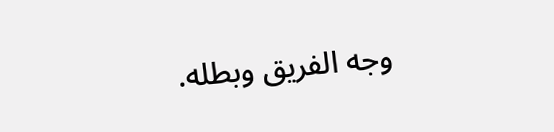وجه الفريق وبطله.